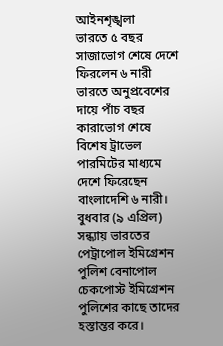আইনশৃঙ্খলা
ভারতে ৫ বছর সাজাভোগ শেষে দেশে ফিরলেন ৬ নারী
ভারতে অনুপ্রবেশের দায়ে পাঁচ বছর কারাভোগ শেষে বিশেষ ট্রাভেল পারমিটের মাধ্যমে দেশে ফিরেছেন বাংলাদেশি ৬ নারী।
বুধবার (৯ এপ্রিল) সন্ধ্যায় ভারতের পেট্রাপোল ইমিগ্রেশন পুলিশ বেনাপোল চেকপোস্ট ইমিগ্রেশন পুলিশের কাছে তাদের হস্তান্তর করে।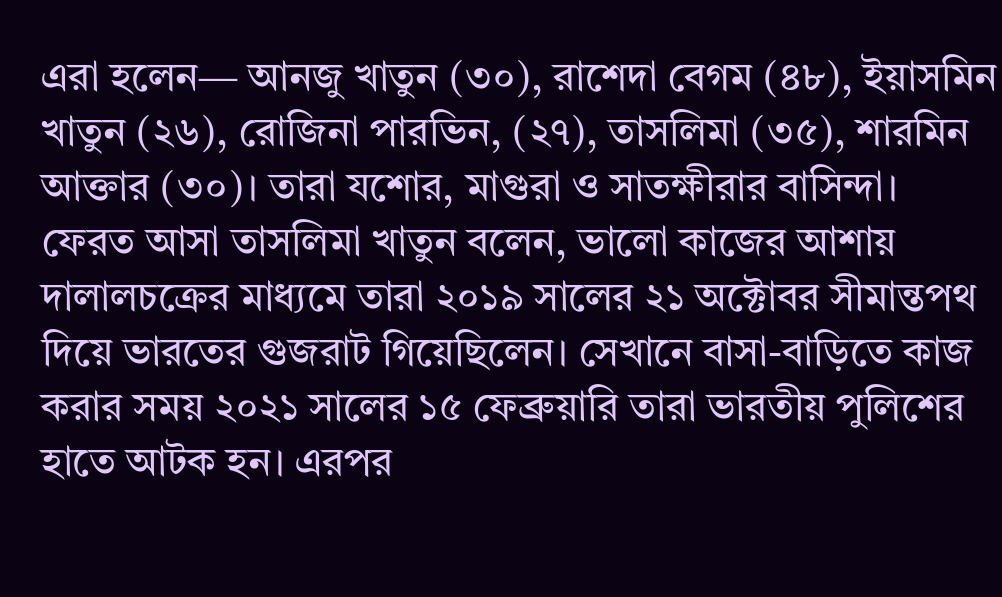এরা হলেন— আনজু খাতুন (৩০), রাশেদা বেগম (৪৮), ইয়াসমিন খাতুন (২৬), রোজিনা পারভিন, (২৭), তাসলিমা (৩৫), শারমিন আক্তার (৩০)। তারা যশোর, মাগুরা ও সাতক্ষীরার বাসিন্দা।
ফেরত আসা তাসলিমা খাতুন বলেন, ভালো কাজের আশায় দালালচক্রের মাধ্যমে তারা ২০১৯ সালের ২১ অক্টোবর সীমান্তপথ দিয়ে ভারতের গুজরাট গিয়েছিলেন। সেখানে বাসা-বাড়িতে কাজ করার সময় ২০২১ সালের ১৫ ফেব্রুয়ারি তারা ভারতীয় পুলিশের হাতে আটক হন। এরপর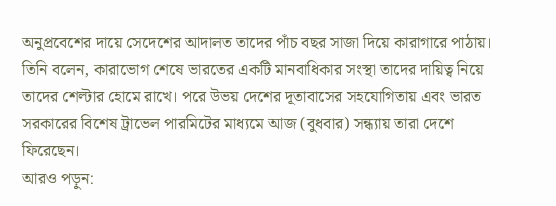অনুপ্রবেশের দায়ে সেদেশের আদালত তাদের পাঁচ বছর সাজা দিয়ে কারাগারে পাঠায়।
তিনি বলেন, কারাভোগ শেষে ভারতের একটি মানবাধিকার সংস্থা তাদের দায়িত্ব নিয়ে তাদের শেল্টার হোমে রাখে। পরে উভয় দেশের দূতাবাসের সহযোগিতায় এবং ভারত সরকারের বিশেষ ট্রাভেল পারমিটের মাধ্যমে আজ (বুধবার) সন্ধ্যায় তারা দেশে ফিরেছেন।
আরও পড়ুন: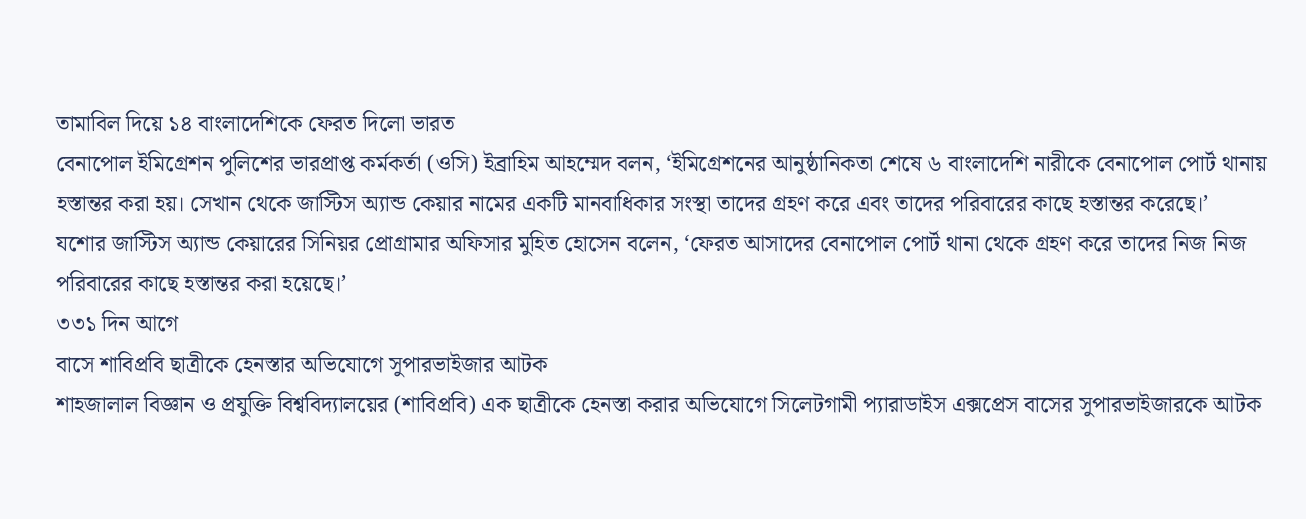তামাবিল দিয়ে ১৪ বাংলাদেশিকে ফেরত দিলো ভারত
বেনাপোল ইমিগ্রেশন পুলিশের ভারপ্রাপ্ত কর্মকর্তা (ওসি) ইব্রাহিম আহম্মেদ বলন, ‘ইমিগ্রেশনের আনুষ্ঠানিকতা শেষে ৬ বাংলাদেশি নারীকে বেনাপোল পোর্ট থানায় হস্তান্তর করা হয়। সেখান থেকে জাস্টিস অ্যান্ড কেয়ার নামের একটি মানবাধিকার সংস্থা তাদের গ্রহণ করে এবং তাদের পরিবারের কাছে হস্তান্তর করেছে।’
যশোর জাস্টিস অ্যান্ড কেয়ারের সিনিয়র প্রোগ্রামার অফিসার মুহিত হোসেন বলেন, ‘ফেরত আসাদের বেনাপোল পোর্ট থানা থেকে গ্রহণ করে তাদের নিজ নিজ পরিবারের কাছে হস্তান্তর করা হয়েছে।’
৩৩১ দিন আগে
বাসে শাবিপ্রবি ছাত্রীকে হেনস্তার অভিযোগে সুপারভাইজার আটক
শাহজালাল বিজ্ঞান ও প্রযুক্তি বিশ্ববিদ্যালয়ের (শাবিপ্রবি) এক ছাত্রীকে হেনস্তা করার অভিযোগে সিলেটগামী প্যারাডাইস এক্সপ্রেস বাসের সুপারভাইজারকে আটক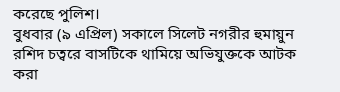করেছে পুলিশ।
বুধবার (৯ এপ্রিল) সকালে সিলেট নগরীর হুমায়ুন রশিদ চত্বরে বাসটিকে থামিয়ে অভিযুক্তকে আটক করা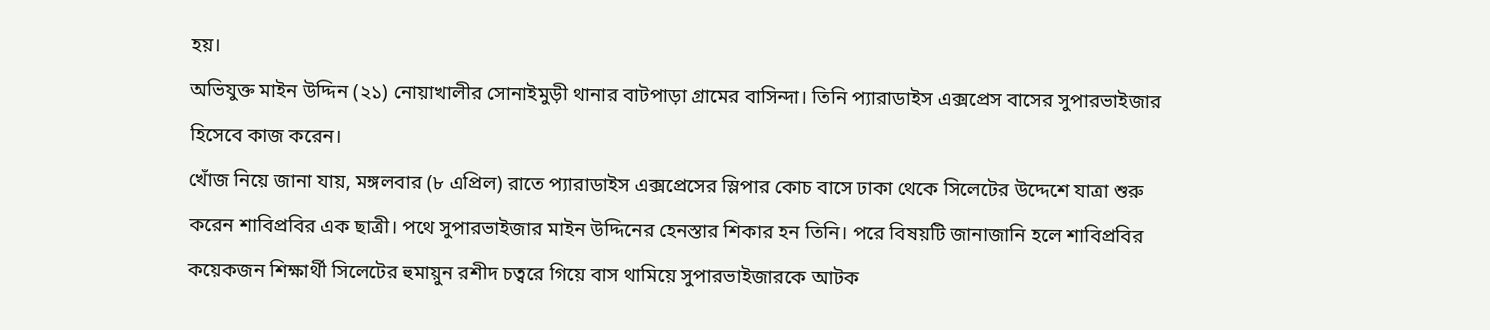হয়।
অভিযুক্ত মাইন উদ্দিন (২১) নোয়াখালীর সোনাইমুড়ী থানার বাটপাড়া গ্রামের বাসিন্দা। তিনি প্যারাডাইস এক্সপ্রেস বাসের সুপারভাইজার হিসেবে কাজ করেন।
খোঁজ নিয়ে জানা যায়, মঙ্গলবার (৮ এপ্রিল) রাতে প্যারাডাইস এক্সপ্রেসের স্লিপার কোচ বাসে ঢাকা থেকে সিলেটের উদ্দেশে যাত্রা শুরু করেন শাবিপ্রবির এক ছাত্রী। পথে সুপারভাইজার মাইন উদ্দিনের হেনস্তার শিকার হন তিনি। পরে বিষয়টি জানাজানি হলে শাবিপ্রবির কয়েকজন শিক্ষার্থী সিলেটের হুমায়ুন রশীদ চত্বরে গিয়ে বাস থামিয়ে সুপারভাইজারকে আটক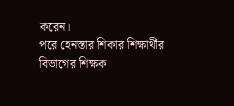করেন।
পরে হেনস্তার শিকার শিক্ষার্থীর বিভাগের শিক্ষক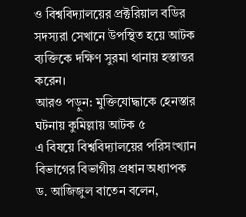ও বিশ্ববিদ্যালয়ের প্রক্টরিয়াল বডির সদস্যরা সেখানে উপস্থিত হয়ে আটক ব্যক্তিকে দক্ষিণ সুরমা থানায় হস্তান্তর করেন।
আরও পড়ুন: মুক্তিযোদ্ধাকে হেনস্তার ঘটনায় কুমিল্লায় আটক ৫
এ বিষয়ে বিশ্ববিদ্যালয়ের পরিসংখ্যান বিভাগের বিভাগীয় প্রধান অধ্যাপক ড. আজিজুল বাতেন বলেন,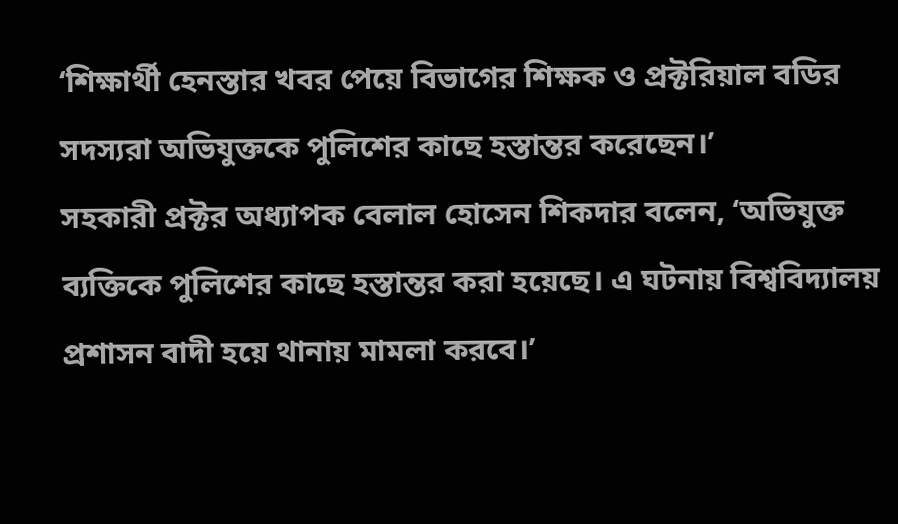‘শিক্ষার্থী হেনস্তার খবর পেয়ে বিভাগের শিক্ষক ও প্রক্টরিয়াল বডির সদস্যরা অভিযুক্তকে পুলিশের কাছে হস্তান্তর করেছেন।’
সহকারী প্রক্টর অধ্যাপক বেলাল হোসেন শিকদার বলেন, ‘অভিযুক্ত ব্যক্তিকে পুলিশের কাছে হস্তান্তর করা হয়েছে। এ ঘটনায় বিশ্ববিদ্যালয় প্রশাসন বাদী হয়ে থানায় মামলা করবে।’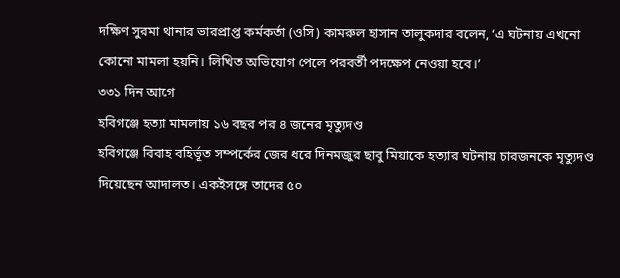দক্ষিণ সুরমা থানার ভারপ্রাপ্ত কর্মকর্তা (ওসি) কামরুল হাসান তালুকদার বলেন, ‘এ ঘটনায় এখনো কোনো মামলা হয়নি। লিখিত অভিযোগ পেলে পরবর্তী পদক্ষেপ নেওয়া হবে।’
৩৩১ দিন আগে
হবিগঞ্জে হত্যা মামলায় ১৬ বছর পর ৪ জনের মৃত্যুদণ্ড
হবিগঞ্জে বিবাহ বহির্ভূত সম্পর্কের জের ধরে দিনমজুর ছাবু মিয়াকে হত্যার ঘটনায় চারজনকে মৃত্যুদণ্ড দিয়েছেন আদালত। একইসঙ্গে তাদের ৫০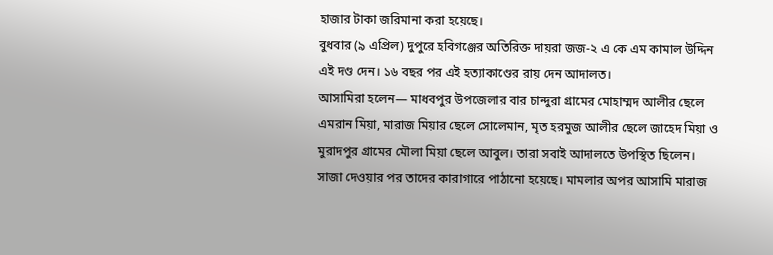হাজার টাকা জরিমানা করা হয়েছে।
বুধবার (৯ এপ্রিল) দুপুরে হবিগঞ্জের অতিরিক্ত দায়রা জজ-২ এ কে এম কামাল উদ্দিন এই দণ্ড দেন। ১৬ বছর পর এই হত্যাকাণ্ডের রায় দেন আদালত।
আসামিরা হলেন— মাধবপুর উপজেলার বার চান্দুরা গ্রামের মোহাম্মদ আলীর ছেলে এমরান মিয়া, মারাজ মিয়ার ছেলে সোলেমান, মৃত হরমুজ আলীর ছেলে জাহেদ মিয়া ও মুরাদপুর গ্রামের মৌলা মিয়া ছেলে আবুল। তারা সবাই আদালতে উপস্থিত ছিলেন।
সাজা দেওয়ার পর তাদের কারাগারে পাঠানো হয়েছে। মামলার অপর আসামি মারাজ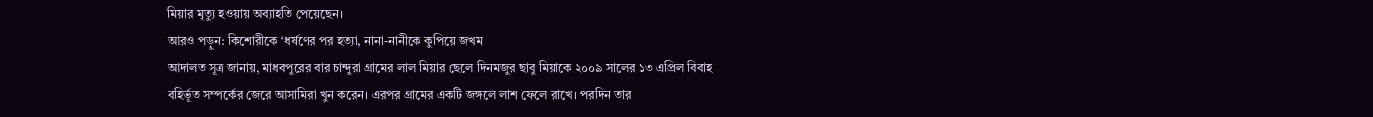মিয়ার মৃত্যু হওয়ায় অব্যাহতি পেয়েছেন।
আরও পড়ুন: কিশোরীকে ‘ধর্ষণের পর হত্যা, নানা-নানীকে কুপিয়ে জখম
আদালত সূত্র জানায়, মাধবপুরের বার চান্দুরা গ্রামের লাল মিয়ার ছেলে দিনমজুর ছাবু মিয়াকে ২০০৯ সালের ১৩ এপ্রিল বিবাহ বহির্ভূত সম্পর্কের জেরে আসামিরা খুন করেন। এরপর গ্রামের একটি জঙ্গলে লাশ ফেলে রাখে। পরদিন তার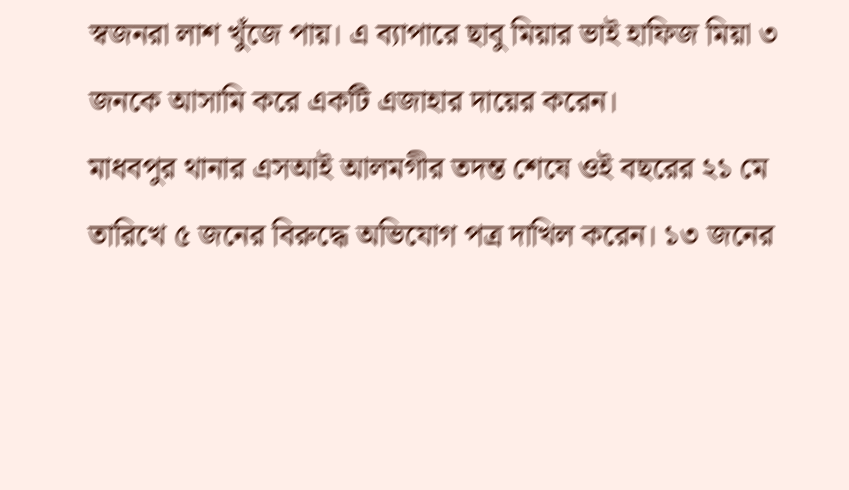স্বজনরা লাশ খুঁজে পায়। এ ব্যাপারে ছাবু মিয়ার ভাই হাফিজ মিয়া ৩ জনকে আসামি করে একটি এজাহার দায়ের করেন।
মাধবপুর থানার এসআই আলমগীর তদন্ত শেষে ওই বছরের ২১ মে তারিখে ৫ জনের বিরুদ্ধে অভিযোগ পত্র দাখিল করেন। ১৩ জনের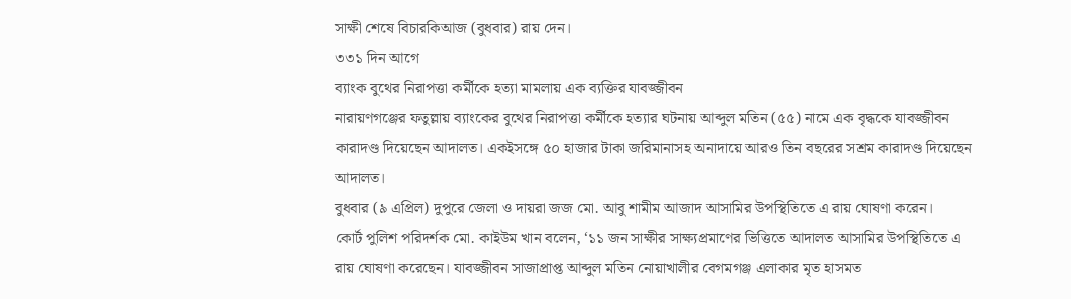সাক্ষী শেষে বিচারকিআজ (বুধবার) রায় দেন।
৩৩১ দিন আগে
ব্যাংক বুথের নিরাপত্তা কর্মীকে হত্যা মামলায় এক ব্যক্তির যাবজ্জীবন
নারায়ণগঞ্জের ফতুল্লায় ব্যাংকের বুথের নিরাপত্তা কর্মীকে হত্যার ঘটনায় আব্দুল মতিন (৫৫) নামে এক বৃদ্ধকে যাবজ্জীবন কারাদণ্ড দিয়েছেন আদালত। একইসঙ্গে ৫০ হাজার টাকা জরিমানাসহ অনাদায়ে আরও তিন বছরের সশ্রম কারাদণ্ড দিয়েছেন আদালত।
বুধবার (৯ এপ্রিল) দুপুরে জেলা ও দায়রা জজ মো. আবু শামীম আজাদ আসামির উপস্থিতিতে এ রায় ঘোষণা করেন।
কোর্ট পুলিশ পরিদর্শক মো. কাইউম খান বলেন, ‘১১ জন সাক্ষীর সাক্ষ্যপ্রমাণের ভিত্তিতে আদালত আসামির উপস্থিতিতে এ রায় ঘোষণা করেছেন। যাবজ্জীবন সাজাপ্রাপ্ত আব্দুল মতিন নোয়াখালীর বেগমগঞ্জ এলাকার মৃত হাসমত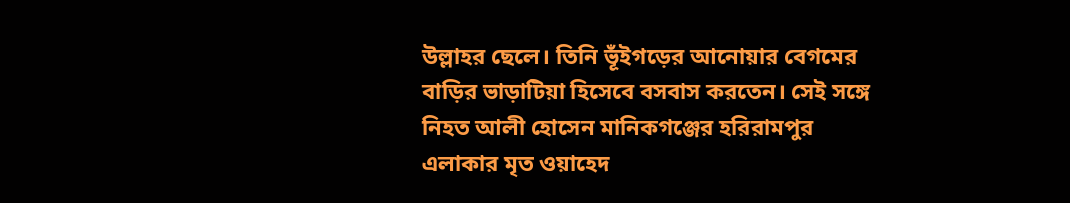উল্লাহর ছেলে। তিনি ভূঁইগড়ের আনোয়ার বেগমের বাড়ির ভাড়াটিয়া হিসেবে বসবাস করতেন। সেই সঙ্গে নিহত আলী হোসেন মানিকগঞ্জের হরিরামপুর এলাকার মৃত ওয়াহেদ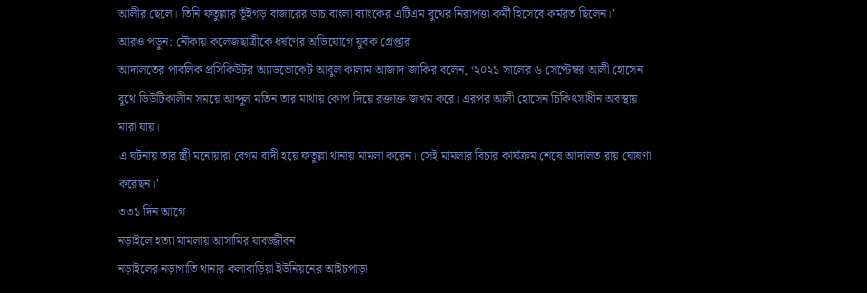আলীর ছেলে। তিনি ফতুল্লার ভূঁইগড় বাজারের ডাচ বাংলা ব্যাংকের এটিএম বুথের নিরাপত্তা কর্মী হিসেবে কর্মরত ছিলেন।’
আরও পড়ুন: নৌকায় কলেজছাত্রীকে ধর্ষণের অভিযোগে যুবক গ্রেপ্তার
আদালতের পাবলিক প্রসিকিউটর অ্যাডভোকেট আবুল কালাম আজাদ জাকির বলেন, ‘২০২১ সালের ৬ সেপ্টেম্বর আলী হোসেন বুথে ডিউটিকালীন সময়ে আব্দুল মতিন তার মাথায় কোপ দিয়ে রক্তাক্ত জখম করে। এরপর আলী হোসেন চিকিৎসাধীন অবস্থায় মারা যায়।
এ ঘটনায় তার স্ত্রী মনোয়ারা বেগম বাদী হয়ে ফতুল্লা থানায় মামলা করেন। সেই মামলার বিচার কার্যক্রম শেষে আদালত রায় ঘোষণা করেছন।’
৩৩১ দিন আগে
নড়াইলে হত্যা মামলায় আসামির যাবজ্জীবন
নড়াইলের নড়াগাতি থানার কলাবাড়িয়া ইউনিয়নের আইচপাড়া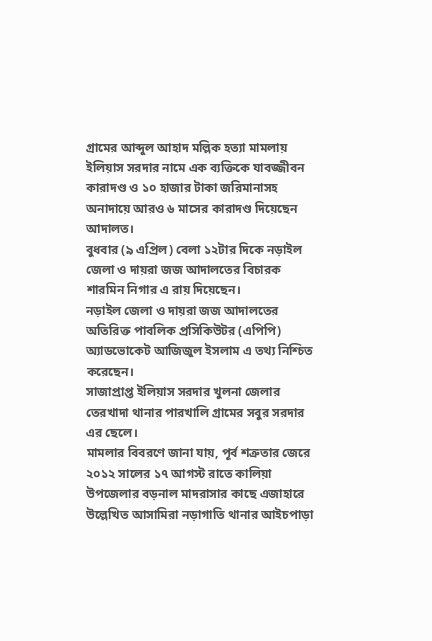গ্রামের আব্দুল আহাদ মল্লিক হত্যা মামলায় ইলিয়াস সরদার নামে এক ব্যক্তিকে যাবজ্জীবন কারাদণ্ড ও ১০ হাজার টাকা জরিমানাসহ অনাদায়ে আরও ৬ মাসের কারাদণ্ড দিয়েছেন আদালত।
বুধবার (৯ এপ্রিল) বেলা ১২টার দিকে নড়াইল জেলা ও দায়রা জজ আদালতের বিচারক শারমিন নিগার এ রায় দিয়েছেন।
নড়াইল জেলা ও দায়রা জজ আদালতের অতিরিক্ত পাবলিক প্রসিকিউটর (এপিপি) অ্যাডভোকেট আজিজুল ইসলাম এ তথ্য নিশ্চিত করেছেন।
সাজাপ্রাপ্ত ইলিয়াস সরদার খুলনা জেলার তেরখাদা থানার পারখালি গ্রামের সবুর সরদার এর ছেলে।
মামলার বিবরণে জানা যায়, পূর্ব শত্রুতার জেরে ২০১২ সালের ১৭ আগস্ট রাতে কালিয়া উপজেলার বড়নাল মাদরাসার কাছে এজাহারে উল্লেখিত আসামিরা নড়াগাতি থানার আইচপাড়া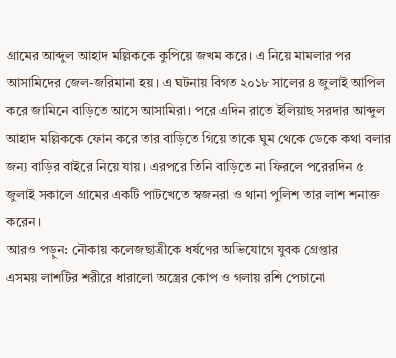গ্রামের আব্দুল আহাদ মল্লিককে কুপিয়ে জখম করে। এ নিয়ে মামলার পর আসামিদের জেল-জরিমানা হয়। এ ঘটনায় বিগত ২০১৮ সালের ৪ জুলাই আপিল করে জামিনে বাড়িতে আসে আসামিরা। পরে এদিন রাতে ইলিয়াছ সরদার আব্দুল আহাদ মল্লিককে ফোন করে তার বাড়িতে গিয়ে তাকে ঘুম থেকে ডেকে কথা বলার জন্য বাড়ির বাইরে নিয়ে যায়। এরপরে তিনি বাড়িতে না ফিরলে পরেরদিন ৫ জুলাই সকালে গ্রামের একটি পাটখেতে স্বজনরা ও থানা পুলিশ তার লাশ শনাক্ত করেন।
আরও পড়ুন: নৌকায় কলেজছাত্রীকে ধর্ষণের অভিযোগে যুবক গ্রেপ্তার
এসময় লাশটির শরীরে ধারালো অস্ত্রের কোপ ও গলায় রশি পেচানো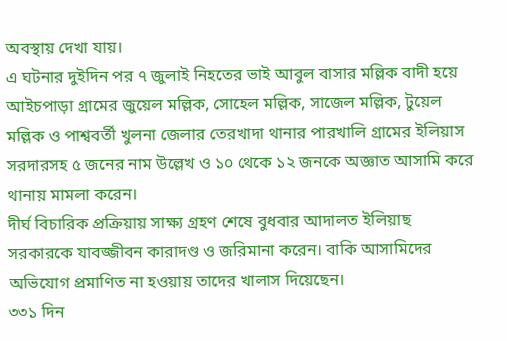অবস্থায় দেখা যায়।
এ ঘটনার দুইদিন পর ৭ জুলাই নিহতের ভাই আবুল বাসার মল্লিক বাদী হয়ে আইচপাড়া গ্রামের জুয়েল মল্লিক, সোহেল মল্লিক, সাজেল মল্লিক, টুয়েল মল্লিক ও পাশ্ববর্তী খুলনা জেলার তেরখাদা থানার পারখালি গ্রামের ইলিয়াস সরদারসহ ৫ জনের নাম উল্লেখ ও ১০ থেকে ১২ জনকে অজ্ঞাত আসামি করে থানায় মামলা করেন।
দীর্ঘ বিচারিক প্রক্রিয়ায় সাক্ষ্য গ্রহণ শেষে বুধবার আদালত ইলিয়াছ সরকারকে যাবজ্জীবন কারাদণ্ড ও জরিমানা করেন। বাকি আসামিদের অভিযোগ প্রমাণিত না হওয়ায় তাদের খালাস দিয়েছেন।
৩৩১ দিন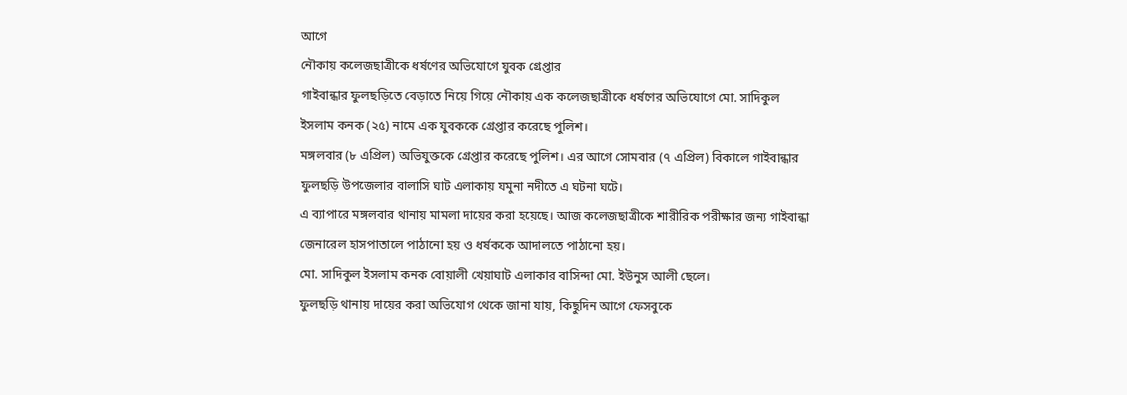আগে
নৌকায় কলেজছাত্রীকে ধর্ষণের অভিযোগে যুবক গ্রেপ্তার
গাইবান্ধার ফুলছড়িতে বেড়াতে নিয়ে গিয়ে নৌকায় এক কলেজছাত্রীকে ধর্ষণের অভিযোগে মো. সাদিকুল ইসলাম কনক (২৫) নামে এক যুবককে গ্রেপ্তার করেছে পুলিশ।
মঙ্গলবার (৮ এপ্রিল) অভিযুক্তকে গ্রেপ্তার করেছে পুলিশ। এর আগে সোমবার (৭ এপ্রিল) বিকালে গাইবান্ধার ফুলছড়ি উপজেলার বালাসি ঘাট এলাকায় যমুনা নদীতে এ ঘটনা ঘটে।
এ ব্যাপারে মঙ্গলবার থানায় মামলা দায়ের করা হয়েছে। আজ কলেজছাত্রীকে শারীরিক পরীক্ষার জন্য গাইবান্ধা জেনারেল হাসপাতালে পাঠানো হয় ও ধর্ষককে আদালতে পাঠানো হয়।
মো. সাদিকুল ইসলাম কনক বোয়ালী খেয়াঘাট এলাকার বাসিন্দা মো. ইউনুস আলী ছেলে।
ফুলছড়ি থানায় দায়ের করা অভিযোগ থেকে জানা যায়, কিছুদিন আগে ফেসবুকে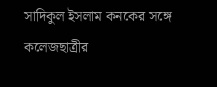সাদিকুল ইসলাম কনকের সঙ্গে কলেজছাত্রীর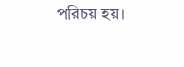পরিচয় হয়।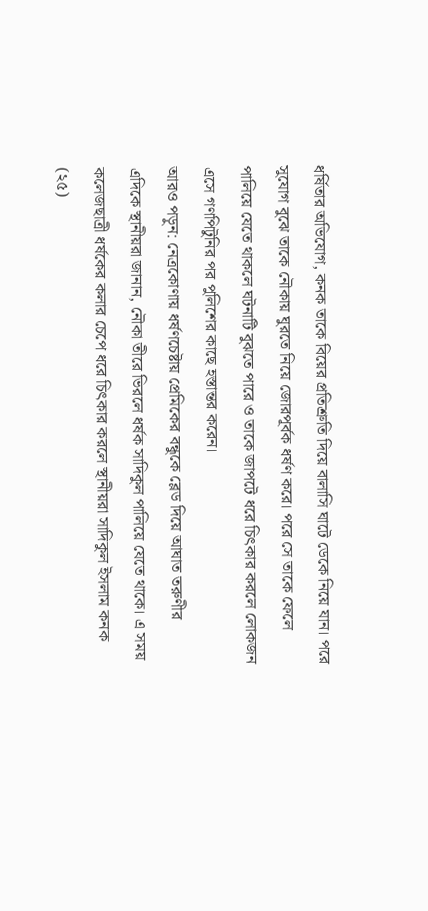ধর্ষিতার অভিযোগ, কনক তাকে বিয়ের প্রতিশ্রুতি দিয়ে বালাসি ঘাটে ডেকে নিয়ে যান। পরে সুযোগ বুঝে তাকে নৌকায় ঘুরতে নিয়ে জোরপূর্বক ধর্ষণ করে। পরে সে তাকে ফেলে পালিয়ে যেতে থাকলে ঘটনাটি বুঝতে পারে ও তাকে জাপটে ধরে চিৎকার করলে লোকজন এসে গণপিটুনির পর পুলিশের কাছে হস্তান্তর করেন।
আরও পড়ুন: নেত্রকোণায় ধর্ষণচেষ্টায় প্রেমিকের বন্ধুকে ব্লেড দিয়ে আঘাত তরুণীর
এদিকে স্থানীয়রা জানান, নৌকা তীরে ভিরলে ধর্ষক সাদিকুল পালিয়ে যেতে থাকে। এ সময় কলেজছাত্রী ধর্ষকের কলার চেপে ধরে চিৎকার করলে স্থানীয়রা সাদিকুল ইসলাম কনক (২৫)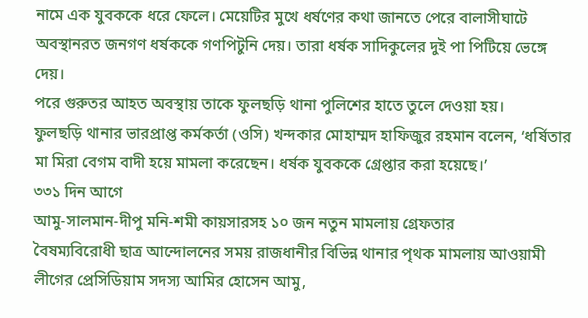নামে এক যুবককে ধরে ফেলে। মেয়েটির মুখে ধর্ষণের কথা জানতে পেরে বালাসীঘাটে অবস্থানরত জনগণ ধর্ষককে গণপিটুনি দেয়। তারা ধর্ষক সাদিকুলের দুই পা পিটিয়ে ভেঙ্গে দেয়।
পরে গুরুতর আহত অবস্থায় তাকে ফুলছড়ি থানা পুলিশের হাতে তুলে দেওয়া হয়।
ফুলছড়ি থানার ভারপ্রাপ্ত কর্মকর্তা (ওসি) খন্দকার মোহাম্মদ হাফিজুর রহমান বলেন, ‘ধর্ষিতার মা মিরা বেগম বাদী হয়ে মামলা করেছেন। ধর্ষক যুবককে গ্রেপ্তার করা হয়েছে।’
৩৩১ দিন আগে
আমু-সালমান-দীপু মনি-শমী কায়সারসহ ১০ জন নতুন মামলায় গ্রেফতার
বৈষম্যবিরোধী ছাত্র আন্দোলনের সময় রাজধানীর বিভিন্ন থানার পৃথক মামলায় আওয়ামী লীগের প্রেসিডিয়াম সদস্য আমির হোসেন আমু,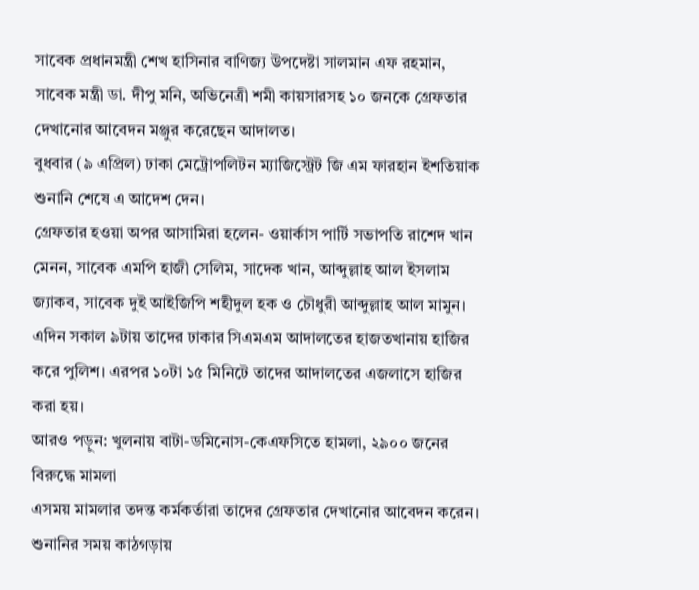সাবেক প্রধানমন্ত্রী শেখ হাসিনার বাণিজ্য উপদেষ্টা সালমান এফ রহমান, সাবেক মন্ত্রী ডা. দীপু মনি, অভিনেত্রী শমী কায়সারসহ ১০ জনকে গ্রেফতার দেখানোর আবেদন মঞ্জুর করেছেন আদালত।
বুধবার (৯ এপ্রিল) ঢাকা মেট্রোপলিটন ম্যাজিস্ট্রেট জি এম ফারহান ইশতিয়াক শুনানি শেষে এ আদেশ দেন।
গ্রেফতার হওয়া অপর আসামিরা হলেন- ওয়ার্কাস পার্টি সভাপতি রাশেদ খান মেনন, সাবেক এমপি হাজী সেলিম, সাদেক খান, আব্দুল্লাহ আল ইসলাম জ্যাকব, সাবেক দুই আইজিপি শহীদুল হক ও চৌধুরী আব্দুল্লাহ আল মামুন।
এদিন সকাল ৯টায় তাদের ঢাকার সিএমএম আদালতের হাজতখানায় হাজির করে পুলিশ। এরপর ১০টা ১৫ মিনিটে তাদের আদালতের এজলাসে হাজির করা হয়।
আরও পড়ুন: খুলনায় বাটা-ডমিনোস-কেএফসিতে হামলা, ২৯০০ জনের বিরুদ্ধে মামলা
এসময় মামলার তদন্ত কর্মকর্তারা তাদের গ্রেফতার দেখানোর আবেদন করেন। শুনানির সময় কাঠগড়ায়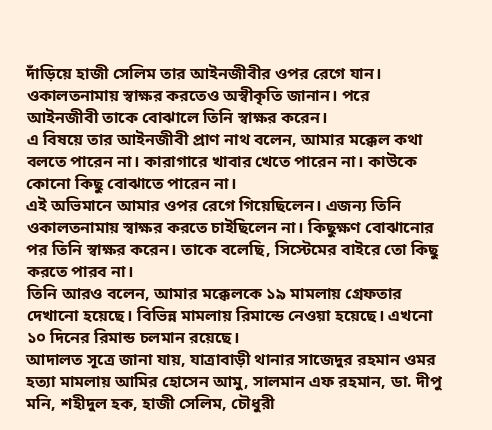দাঁড়িয়ে হাজী সেলিম তার আইনজীবীর ওপর রেগে যান।
ওকালতনামায় স্বাক্ষর করতেও অস্বীকৃতি জানান। পরে আইনজীবী তাকে বোঝালে তিনি স্বাক্ষর করেন।
এ বিষয়ে তার আইনজীবী প্রাণ নাথ বলেন, আমার মক্কেল কথা বলতে পারেন না। কারাগারে খাবার খেতে পারেন না। কাউকে কোনো কিছু বোঝাতে পারেন না।
এই অভিমানে আমার ওপর রেগে গিয়েছিলেন। এজন্য তিনি ওকালতনামায় স্বাক্ষর করতে চাইছিলেন না। কিছুক্ষণ বোঝানোর পর তিনি স্বাক্ষর করেন। তাকে বলেছি, সিস্টেমের বাইরে তো কিছু করতে পারব না।
তিনি আরও বলেন, আমার মক্কেলকে ১৯ মামলায় গ্রেফতার দেখানো হয়েছে। বিভিন্ন মামলায় রিমান্ডে নেওয়া হয়েছে। এখনো ১০ দিনের রিমান্ড চলমান রয়েছে।
আদালত সূত্রে জানা যায়, যাত্রাবাড়ী থানার সাজেদুর রহমান ওমর হত্যা মামলায় আমির হোসেন আমু, সালমান এফ রহমান, ডা. দীপু মনি, শহীদুল হক, হাজী সেলিম, চৌধুরী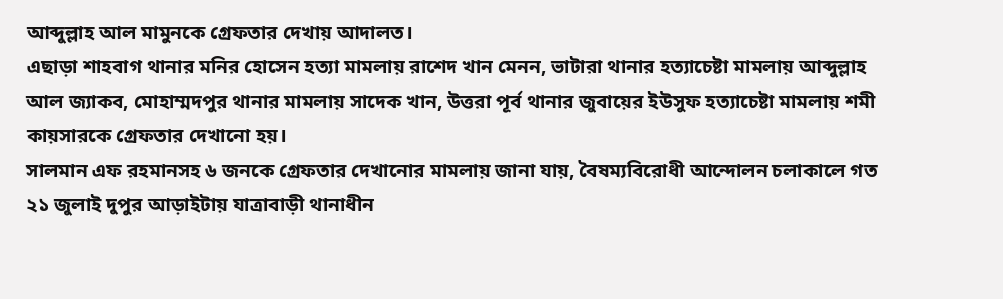আব্দুল্লাহ আল মামুনকে গ্রেফতার দেখায় আদালত।
এছাড়া শাহবাগ থানার মনির হোসেন হত্যা মামলায় রাশেদ খান মেনন, ভাটারা থানার হত্যাচেষ্টা মামলায় আব্দুল্লাহ আল জ্যাকব, মোহাম্মদপুর থানার মামলায় সাদেক খান, উত্তরা পূর্ব থানার জুবায়ের ইউসুফ হত্যাচেষ্টা মামলায় শমী কায়সারকে গ্রেফতার দেখানো হয়।
সালমান এফ রহমানসহ ৬ জনকে গ্রেফতার দেখানোর মামলায় জানা যায়, বৈষম্যবিরোধী আন্দোলন চলাকালে গত ২১ জুলাই দুপুর আড়াইটায় যাত্রাবাড়ী থানাধীন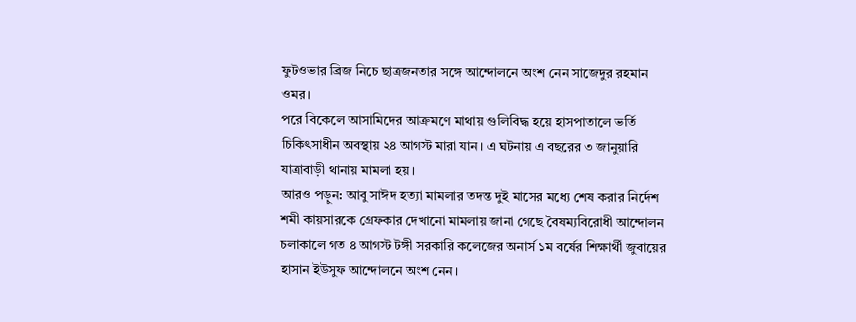ফুটওভার ব্রিজ নিচে ছাত্রজনতার সঙ্গে আন্দোলনে অংশ নেন সাজেদুর রহমান ওমর।
পরে বিকেলে আসামিদের আক্রমণে মাথায় গুলিবিদ্ধ হয়ে হাসপাতালে ভর্তি চিকিৎসাধীন অবস্থায় ২৪ আগস্ট মারা যান। এ ঘটনায় এ বছরের ৩ জানুয়ারি যাত্রাবাড়ী থানায় মামলা হয়।
আরও পড়ুন: আবু সাঈদ হত্যা মামলার তদন্ত দুই মাসের মধ্যে শেষ করার নির্দেশ
শমী কায়সারকে গ্রেফকার দেখানো মামলায় জানা গেছে বৈষম্যবিরোধী আন্দোলন চলাকালে গত ৪ আগস্ট টঙ্গী সরকারি কলেজের অনার্স ১ম বর্ষের শিক্ষার্থী জুবায়ের হাসান ইউসুফ আন্দোলনে অংশ নেন।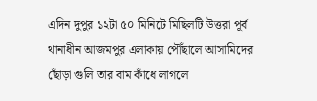এদিন দুপুর ১২টা ৫০ মিনিটে মিছিলটি উত্তরা পূর্ব থানাধীন আজমপুর এলাকায় পৌঁছালে আসামিদের ছোঁড়া গুলি তার বাম কাঁধে লাগলে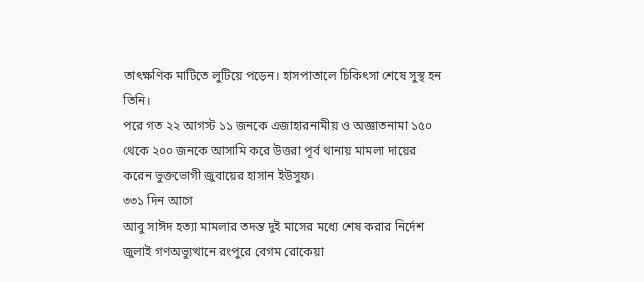তাৎক্ষণিক মাটিতে লুটিয়ে পড়েন। হাসপাতালে চিকিৎসা শেষে সুস্থ হন তিনি।
পরে গত ২২ আগস্ট ১১ জনকে এজাহারনামীয় ও অজ্ঞাতনামা ১৫০ থেকে ২০০ জনকে আসামি করে উত্তরা পূর্ব থানায় মামলা দায়ের করেন ভুক্তভোগী জুবায়ের হাসান ইউসুফ।
৩৩১ দিন আগে
আবু সাঈদ হত্যা মামলার তদন্ত দুই মাসের মধ্যে শেষ করার নির্দেশ
জুলাই গণঅভ্যুত্থানে রংপুরে বেগম রোকেয়া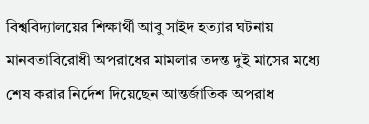বিশ্ববিদ্যালয়ের শিক্ষার্থী আবু সাইদ হত্যার ঘটনায় মানবতাবিরোধী অপরাধের মামলার তদন্ত দুই মাসের মধ্যে শেষ করার নির্দেশ দিয়েছেন আন্তর্জাতিক অপরাধ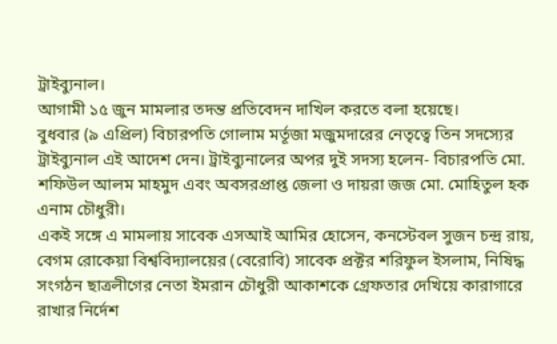ট্রাইব্যুনাল।
আগামী ১৫ জুন মামলার তদন্ত প্রতিবেদন দাখিল করতে বলা হয়েছে।
বুধবার (৯ এপ্রিল) বিচারপতি গোলাম মর্তূজা মজুমদারের নেতৃত্বে তিন সদস্যের ট্রাইব্যুনাল এই আদেশ দেন। ট্রাইব্যুনালের অপর দুই সদস্য হলেন- বিচারপতি মো. শফিউল আলম মাহমুদ এবং অবসরপ্রাপ্ত জেলা ও দায়রা জজ মো. মোহিতুল হক এনাম চৌধুরী।
একই সঙ্গে এ মামলায় সাবেক এসআই আমির হোসেন, কনস্টেবল সুজন চন্দ্র রায়, বেগম রোকেয়া বিশ্ববিদ্যালয়ের (বেরোবি) সাবেক প্রক্টর শরিফুল ইসলাম, নিষিদ্ধ সংগঠন ছাত্রলীগের নেতা ইমরান চৌধুরী আকাশকে গ্রেফতার দেখিয়ে কারাগারে রাখার নির্দেশ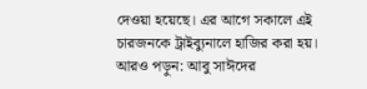দেওয়া হয়েছে। এর আগে সকালে এই চারজনকে ট্রাইব্যুনালে হাজির করা হয়।
আরও পড়ুন: আবু সাঈদের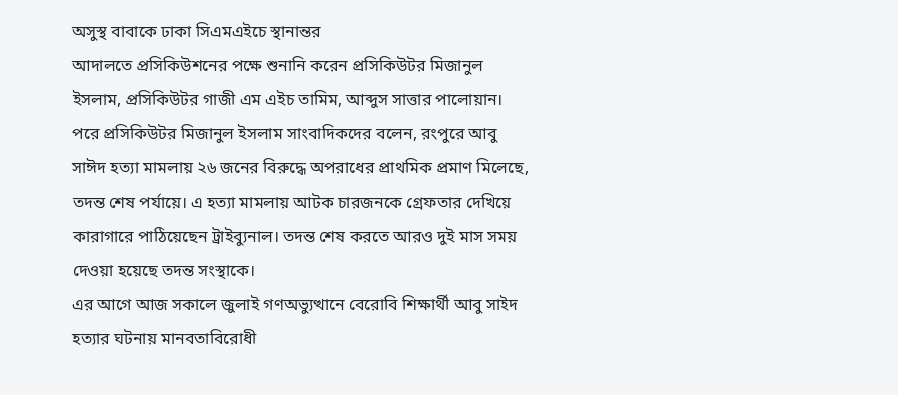অসুস্থ বাবাকে ঢাকা সিএমএইচে স্থানান্তর
আদালতে প্রসিকিউশনের পক্ষে শুনানি করেন প্রসিকিউটর মিজানুল ইসলাম, প্রসিকিউটর গাজী এম এইচ তামিম, আব্দুস সাত্তার পালোয়ান।
পরে প্রসিকিউটর মিজানুল ইসলাম সাংবাদিকদের বলেন, রংপুরে আবু সাঈদ হত্যা মামলায় ২৬ জনের বিরুদ্ধে অপরাধের প্রাথমিক প্রমাণ মিলেছে, তদন্ত শেষ পর্যায়ে। এ হত্যা মামলায় আটক চারজনকে গ্রেফতার দেখিয়ে কারাগারে পাঠিয়েছেন ট্রাইব্যুনাল। তদন্ত শেষ করতে আরও দুই মাস সময় দেওয়া হয়েছে তদন্ত সংস্থাকে।
এর আগে আজ সকালে জুলাই গণঅভ্যুত্থানে বেরোবি শিক্ষার্থী আবু সাইদ হত্যার ঘটনায় মানবতাবিরোধী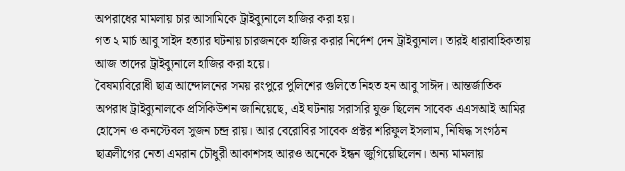অপরাধের মামলায় চার আসামিকে ট্রাইব্যুনালে হাজির করা হয়।
গত ২ মার্চ আবু সাইদ হত্যার ঘটনায় চারজনকে হাজির করার নির্দেশ দেন ট্রাইব্যুনাল। তারই ধারাবাহিকতায় আজ তাদের ট্রাইব্যুনালে হাজির করা হয়ে।
বৈষম্যবিরোধী ছাত্র আন্দোলনের সময় রংপুরে পুলিশের গুলিতে নিহত হন আবু সাঈদ। আন্তর্জাতিক অপরাধ ট্রাইব্যুনালকে প্রসিকিউশন জানিয়েছে, এই ঘটনায় সরাসরি যুক্ত ছিলেন সাবেক এএসআই আমির হোসেন ও কনস্টেবল সুজন চন্দ্র রায়। আর বেরোবির সাবেক প্রক্টর শরিফুল ইসলাম, নিষিদ্ধ সংগঠন ছাত্রলীগের নেতা এমরান চৌধুরী আকাশসহ আরও অনেকে ইন্ধন জুগিয়েছিলেন। অন্য মামলায়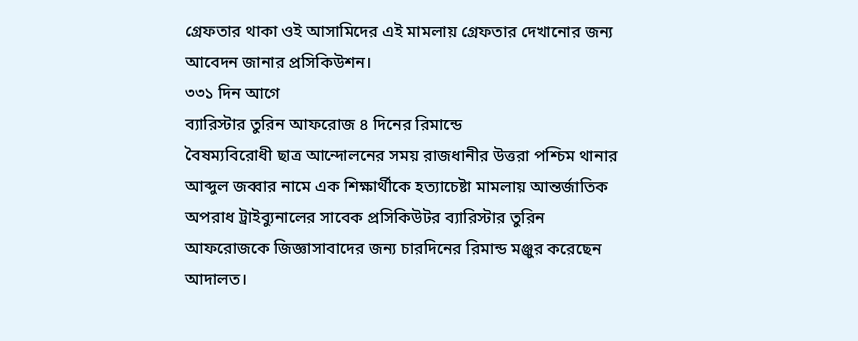গ্রেফতার থাকা ওই আসামিদের এই মামলায় গ্রেফতার দেখানোর জন্য আবেদন জানার প্রসিকিউশন।
৩৩১ দিন আগে
ব্যারিস্টার তুরিন আফরোজ ৪ দিনের রিমান্ডে
বৈষম্যবিরোধী ছাত্র আন্দোলনের সময় রাজধানীর উত্তরা পশ্চিম থানার আব্দুল জব্বার নামে এক শিক্ষার্থীকে হত্যাচেষ্টা মামলায় আন্তর্জাতিক অপরাধ ট্রাইব্যুনালের সাবেক প্রসিকিউটর ব্যারিস্টার তুরিন আফরোজকে জিজ্ঞাসাবাদের জন্য চারদিনের রিমান্ড মঞ্জুর করেছেন আদালত।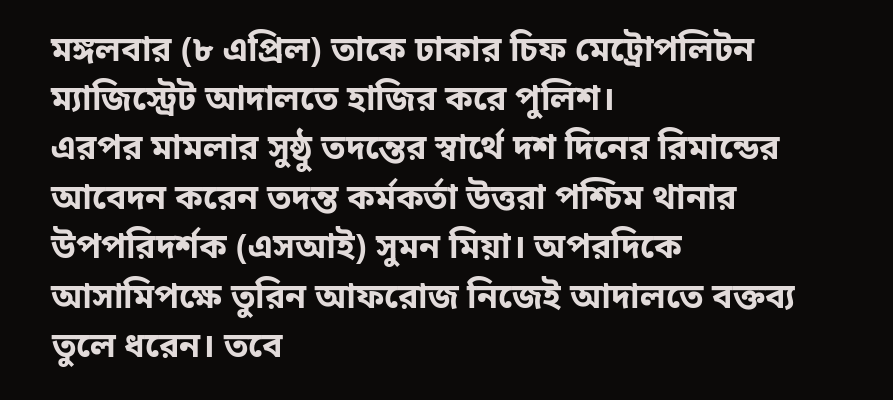মঙ্গলবার (৮ এপ্রিল) তাকে ঢাকার চিফ মেট্রোপলিটন ম্যাজিস্ট্রেট আদালতে হাজির করে পুলিশ।
এরপর মামলার সুষ্ঠু তদন্তের স্বার্থে দশ দিনের রিমান্ডের আবেদন করেন তদন্ত কর্মকর্তা উত্তরা পশ্চিম থানার উপপরিদর্শক (এসআই) সুমন মিয়া। অপরদিকে আসামিপক্ষে তুরিন আফরোজ নিজেই আদালতে বক্তব্য তুলে ধরেন। তবে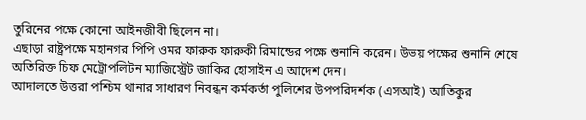তুরিনের পক্ষে কোনো আইনজীবী ছিলেন না।
এছাড়া রাষ্ট্রপক্ষে মহানগর পিপি ওমর ফারুক ফারুকী রিমান্ডের পক্ষে শুনানি করেন। উভয় পক্ষের শুনানি শেষে অতিরিক্ত চিফ মেট্রোপলিটন ম্যাজিস্ট্রেট জাকির হোসাইন এ আদেশ দেন।
আদালতে উত্তরা পশ্চিম থানার সাধারণ নিবন্ধন কর্মকর্তা পুলিশের উপপরিদর্শক (এসআই) আতিকুর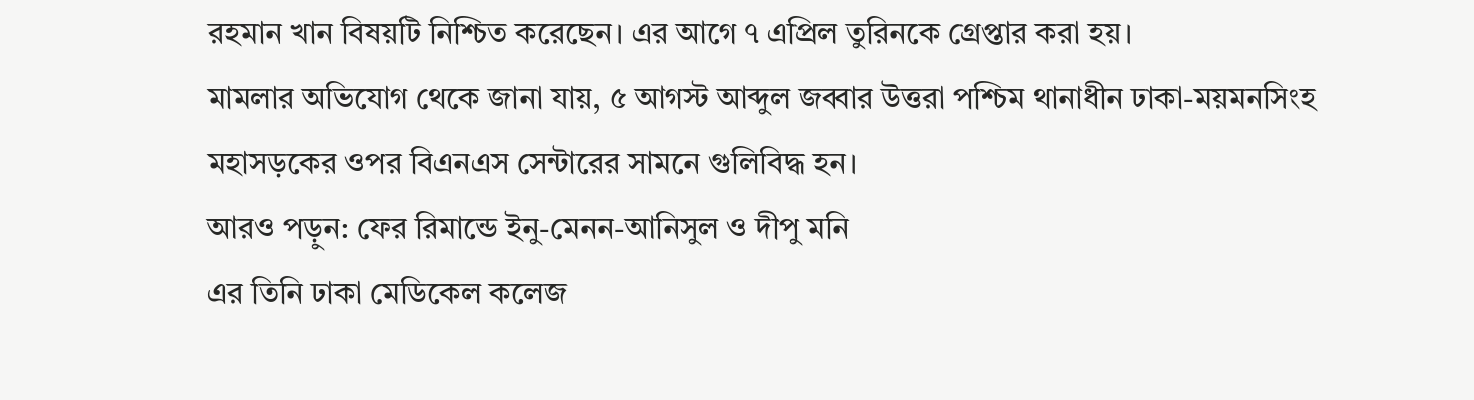রহমান খান বিষয়টি নিশ্চিত করেছেন। এর আগে ৭ এপ্রিল তুরিনকে গ্রেপ্তার করা হয়।
মামলার অভিযোগ থেকে জানা যায়, ৫ আগস্ট আব্দুল জব্বার উত্তরা পশ্চিম থানাধীন ঢাকা-ময়মনসিংহ মহাসড়কের ওপর বিএনএস সেন্টারের সামনে গুলিবিদ্ধ হন।
আরও পড়ুন: ফের রিমান্ডে ইনু-মেনন-আনিসুল ও দীপু মনি
এর তিনি ঢাকা মেডিকেল কলেজ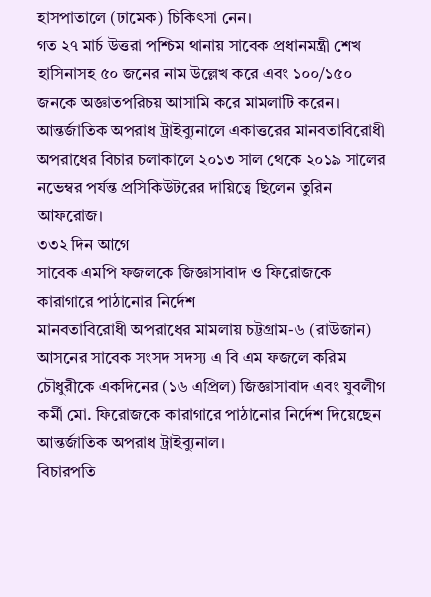হাসপাতালে (ঢামেক) চিকিৎসা নেন।
গত ২৭ মার্চ উত্তরা পশ্চিম থানায় সাবেক প্রধানমন্ত্রী শেখ হাসিনাসহ ৫০ জনের নাম উল্লেখ করে এবং ১০০/১৫০ জনকে অজ্ঞাতপরিচয় আসামি করে মামলাটি করেন।
আন্তর্জাতিক অপরাধ ট্রাইব্যুনালে একাত্তরের মানবতাবিরোধী অপরাধের বিচার চলাকালে ২০১৩ সাল থেকে ২০১৯ সালের নভেম্বর পর্যন্ত প্রসিকিউটরের দায়িত্বে ছিলেন তুরিন আফরোজ।
৩৩২ দিন আগে
সাবেক এমপি ফজলকে জিজ্ঞাসাবাদ ও ফিরোজকে কারাগারে পাঠানোর নির্দেশ
মানবতাবিরোধী অপরাধের মামলায় চট্টগ্রাম-৬ (রাউজান) আসনের সাবেক সংসদ সদস্য এ বি এম ফজলে করিম চৌধুরীকে একদিনের (১৬ এপ্রিল) জিজ্ঞাসাবাদ এবং যুবলীগ কর্মী মো. ফিরোজকে কারাগারে পাঠানোর নির্দেশ দিয়েছেন আন্তর্জাতিক অপরাধ ট্রাইব্যুনাল।
বিচারপতি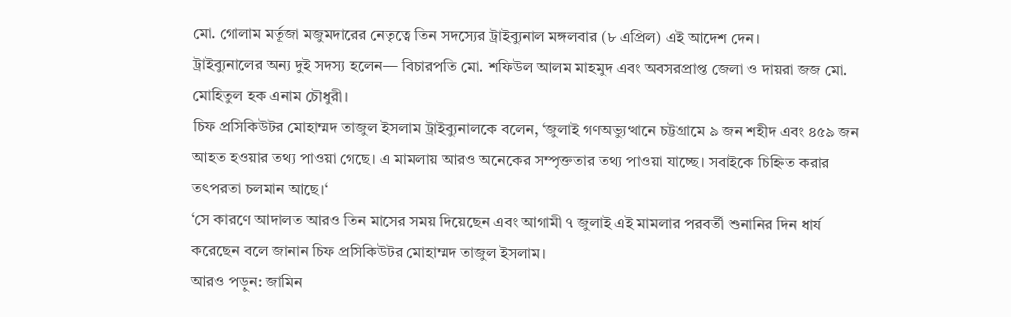মো. গোলাম মর্তূজা মজুমদারের নেতৃত্বে তিন সদস্যের ট্রাইব্যুনাল মঙ্গলবার (৮ এপ্রিল) এই আদেশ দেন।
ট্রাইব্যুনালের অন্য দুই সদস্য হলেন— বিচারপতি মো. শফিউল আলম মাহমুদ এবং অবসরপ্রাপ্ত জেলা ও দায়রা জজ মো. মোহিতুল হক এনাম চৌধুরী।
চিফ প্রসিকিউটর মোহাম্মদ তাজুল ইসলাম ট্রাইব্যুনালকে বলেন, ‘জুলাই গণঅভ্যুত্থানে চট্টগ্রামে ৯ জন শহীদ এবং ৪৫৯ জন আহত হওয়ার তথ্য পাওয়া গেছে। এ মামলায় আরও অনেকের সম্পৃক্ততার তথ্য পাওয়া যাচ্ছে। সবাইকে চিহ্নিত করার তৎপরতা চলমান আছে।‘
‘সে কারণে আদালত আরও তিন মাসের সময় দিয়েছেন এবং আগামী ৭ জুলাই এই মামলার পরবর্তী শুনানির দিন ধার্য করেছেন বলে জানান চিফ প্রসিকিউটর মোহাম্মদ তাজুল ইসলাম।
আরও পড়ুন: জামিন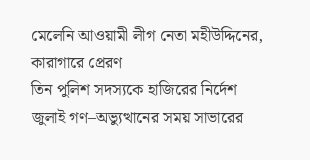মেলেনি আওয়ামী লীগ নেতা মহীউদ্দিনের, কারাগারে প্রেরণ
তিন পুলিশ সদস্যকে হাজিরের নির্দেশ
জুলাই গণ–অভ্যুত্থানের সময় সাভারের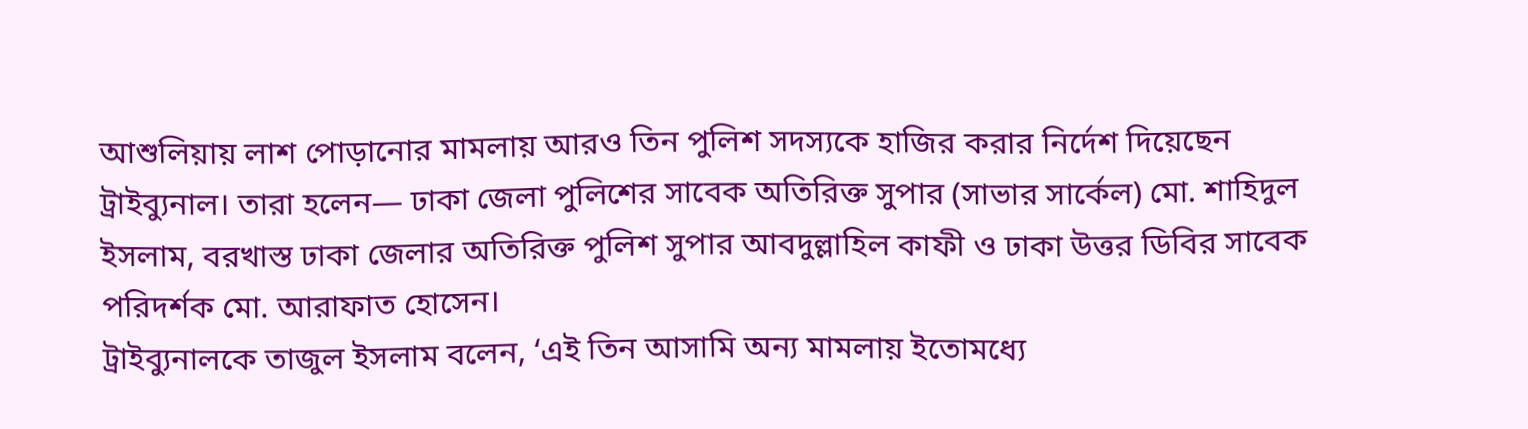আশুলিয়ায় লাশ পোড়ানোর মামলায় আরও তিন পুলিশ সদস্যকে হাজির করার নির্দেশ দিয়েছেন ট্রাইব্যুনাল। তারা হলেন— ঢাকা জেলা পুলিশের সাবেক অতিরিক্ত সুপার (সাভার সার্কেল) মো. শাহিদুল ইসলাম, বরখাস্ত ঢাকা জেলার অতিরিক্ত পুলিশ সুপার আবদুল্লাহিল কাফী ও ঢাকা উত্তর ডিবির সাবেক পরিদর্শক মো. আরাফাত হোসেন।
ট্রাইব্যুনালকে তাজুল ইসলাম বলেন, ‘এই তিন আসামি অন্য মামলায় ইতোমধ্যে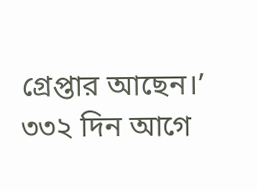গ্রেপ্তার আছেন।’
৩৩২ দিন আগে